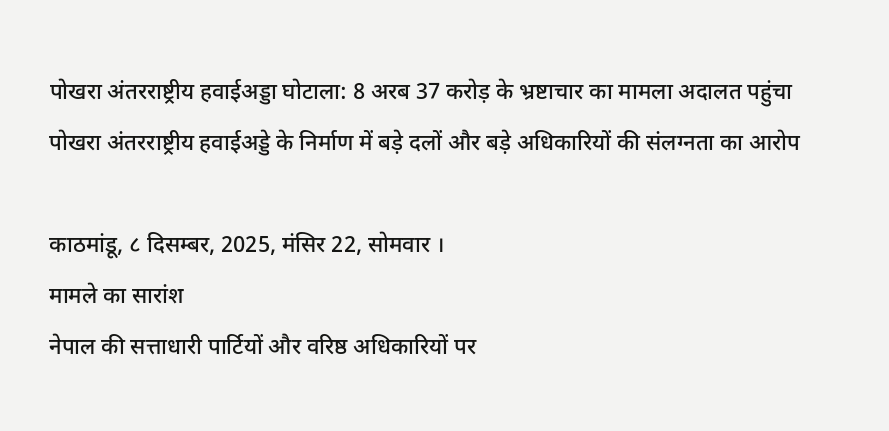पोखरा अंतरराष्ट्रीय हवाईअड्डा घोटाला: 8 अरब 37 करोड़ के भ्रष्टाचार का मामला अदालत पहुंचा
पोखरा अंतरराष्ट्रीय हवाईअड्डे के निर्माण में बड़े दलों और बड़े अधिकारियों की संलग्नता का आरोप

काठमांडू, ८ दिसम्बर, 2025, मंसिर 22, सोमवार ।
मामले का सारांश
नेपाल की सत्ताधारी पार्टियों और वरिष्ठ अधिकारियों पर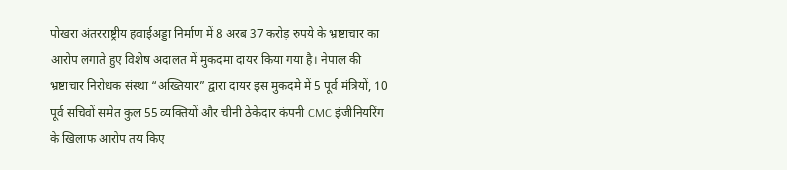पोखरा अंतरराष्ट्रीय हवाईअड्डा निर्माण में 8 अरब 37 करोड़ रुपये के भ्रष्टाचार का आरोप लगाते हुए विशेष अदालत में मुकदमा दायर किया गया है। नेपाल की भ्रष्टाचार निरोधक संस्था “अख्तियार” द्वारा दायर इस मुकदमे में 5 पूर्व मंत्रियों, 10 पूर्व सचिवों समेत कुल 55 व्यक्तियों और चीनी ठेकेदार कंपनी CMC इंजीनियरिंग के खिलाफ आरोप तय किए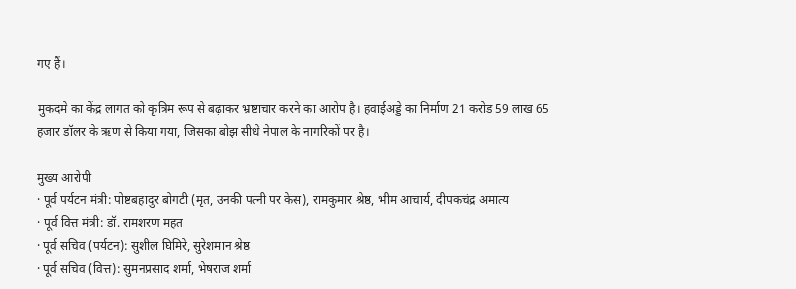गए हैं।

मुकदमे का केंद्र लागत को कृत्रिम रूप से बढ़ाकर भ्रष्टाचार करने का आरोप है। हवाईअड्डे का निर्माण 21 करोड 59 लाख 65 हजार डॉलर के ऋण से किया गया, जिसका बोझ सीधे नेपाल के नागरिकों पर है।

मुख्य आरोपी
· पूर्व पर्यटन मंत्री: पोष्टबहादुर बोगटी (मृत, उनकी पत्नी पर केस), रामकुमार श्रेष्ठ, भीम आचार्य, दीपकचंद्र अमात्य
· पूर्व वित्त मंत्री: डॉ. रामशरण महत
· पूर्व सचिव (पर्यटन): सुशील घिमिरे, सुरेशमान श्रेष्ठ
· पूर्व सचिव (वित्त): सुमनप्रसाद शर्मा, भेषराज शर्मा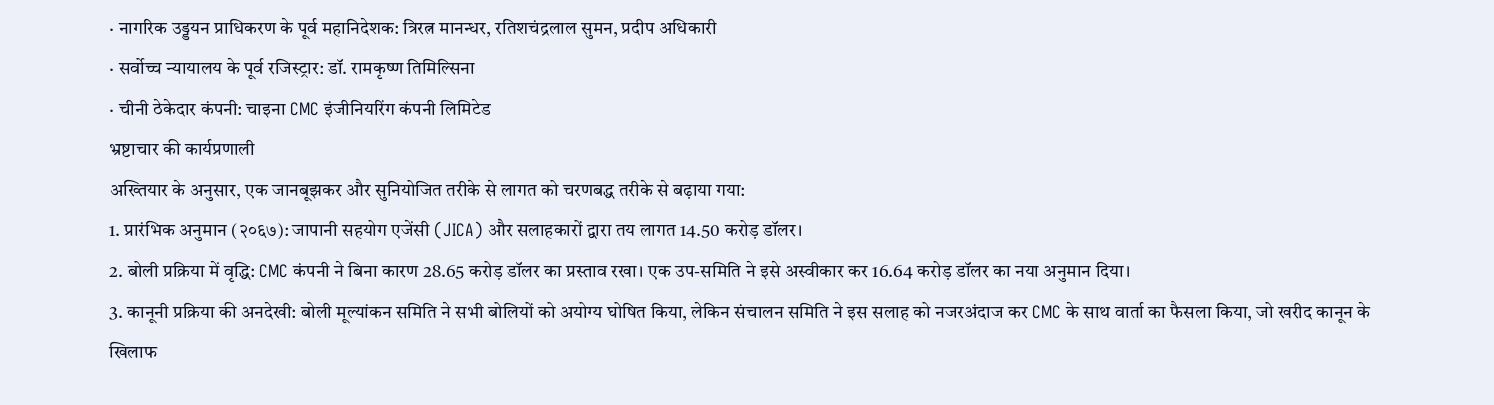· नागरिक उड्डयन प्राधिकरण के पूर्व महानिदेशक: त्रिरत्न मानन्धर, रतिशचंद्रलाल सुमन, प्रदीप अधिकारी
· सर्वोच्च न्यायालय के पूर्व रजिस्ट्रार: डॉ. रामकृष्ण तिमिल्सिना
· चीनी ठेकेदार कंपनी: चाइना CMC इंजीनियरिंग कंपनी लिमिटेड
भ्रष्टाचार की कार्यप्रणाली
अख्तियार के अनुसार, एक जानबूझकर और सुनियोजित तरीके से लागत को चरणबद्ध तरीके से बढ़ाया गया:
1. प्रारंभिक अनुमान (२०६७): जापानी सहयोग एजेंसी (JICA) और सलाहकारों द्वारा तय लागत 14.50 करोड़ डॉलर।
2. बोली प्रक्रिया में वृद्धि: CMC कंपनी ने बिना कारण 28.65 करोड़ डॉलर का प्रस्ताव रखा। एक उप-समिति ने इसे अस्वीकार कर 16.64 करोड़ डॉलर का नया अनुमान दिया।
3. कानूनी प्रक्रिया की अनदेखी: बोली मूल्यांकन समिति ने सभी बोलियों को अयोग्य घोषित किया, लेकिन संचालन समिति ने इस सलाह को नजरअंदाज कर CMC के साथ वार्ता का फैसला किया, जो खरीद कानून के खिलाफ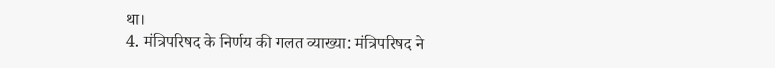था।
4. मंत्रिपरिषद के निर्णय की गलत व्याख्या: मंत्रिपरिषद ने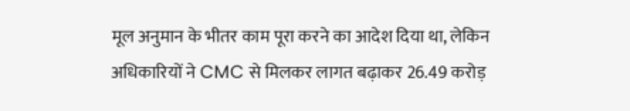मूल अनुमान के भीतर काम पूरा करने का आदेश दिया था, लेकिन अधिकारियों ने CMC से मिलकर लागत बढ़ाकर 26.49 करोड़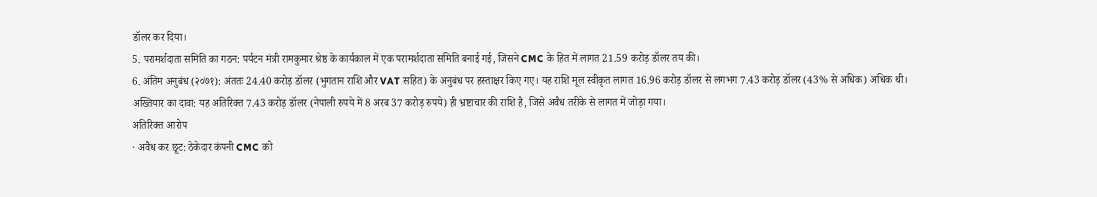डॉलर कर दिया।
5. परामर्शदाता समिति का गठन: पर्यटन मंत्री रामकुमार श्रेष्ठ के कार्यकाल में एक परामर्शदाता समिति बनाई गई, जिसने CMC के हित में लागत 21.59 करोड़ डॉलर तय की।
6. अंतिम अनुबंध (२०७१): अंततः 24.40 करोड़ डॉलर (भुगतान राशि और VAT सहित) के अनुबंध पर हस्ताक्षर किए गए। यह राशि मूल स्वीकृत लागत 16.96 करोड़ डॉलर से लगभग 7.43 करोड़ डॉलर (43% से अधिक) अधिक थी।
अख्तियार का दावा: यह अतिरिक्त 7.43 करोड़ डॉलर (नेपाली रुपये में 8 अरब 37 करोड़ रुपये) ही भ्रष्टाचार की राशि है, जिसे अवैध तरीके से लागत में जोड़ा गया।
अतिरिक्त आरोप
· अवैध कर छूट: ठेकेदार कंपनी CMC को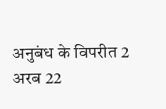अनुबंध के विपरीत 2 अरब 22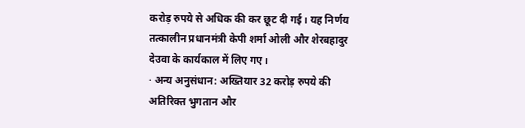करोड़ रुपये से अधिक की कर छूट दी गई। यह निर्णय तत्कालीन प्रधानमंत्री केपी शर्मा ओली और शेरबहादुर देउवा के कार्यकाल में लिए गए।
· अन्य अनुसंधान: अख्तियार 32 करोड़ रुपये की अतिरिक्त भुगतान और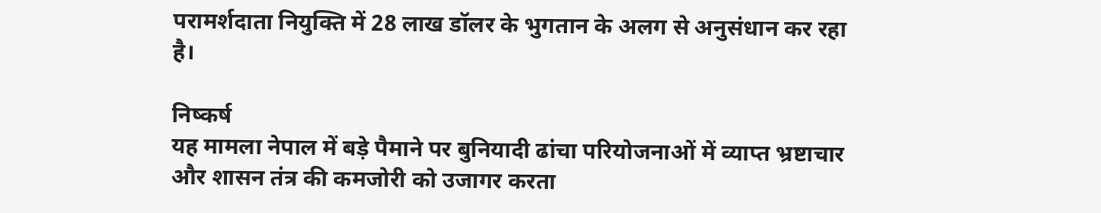परामर्शदाता नियुक्ति में 28 लाख डॉलर के भुगतान के अलग से अनुसंधान कर रहा है।

निष्कर्ष
यह मामला नेपाल में बड़े पैमाने पर बुनियादी ढांचा परियोजनाओं में व्याप्त भ्रष्टाचार और शासन तंत्र की कमजोरी को उजागर करता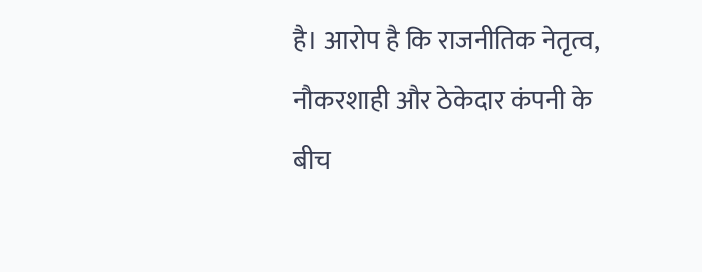है। आरोप है कि राजनीतिक नेतृत्व, नौकरशाही और ठेकेदार कंपनी के बीच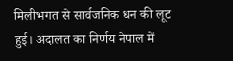मिलीभगत से सार्वजनिक धन की लूट हुई। अदालत का निर्णय नेपाल में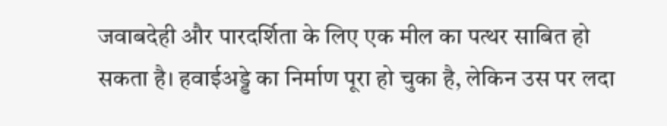जवाबदेही और पारदर्शिता के लिए एक मील का पत्थर साबित हो सकता है। हवाईअड्डे का निर्माण पूरा हो चुका है, लेकिन उस पर लदा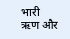भारी ऋण और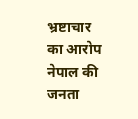भ्रष्टाचार का आरोप नेपाल की जनता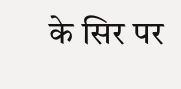के सिर पर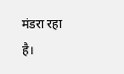मंडरा रहा है।